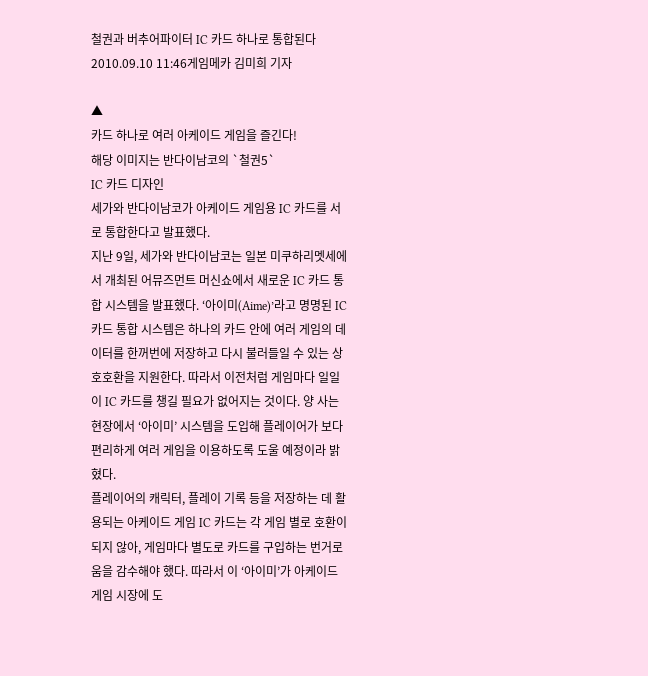철권과 버추어파이터 IC 카드 하나로 통합된다
2010.09.10 11:46게임메카 김미희 기자

▲
카드 하나로 여러 아케이드 게임을 즐긴다!
해당 이미지는 반다이남코의 `철권5`
IC 카드 디자인
세가와 반다이남코가 아케이드 게임용 IC 카드를 서로 통합한다고 발표했다.
지난 9일, 세가와 반다이남코는 일본 미쿠하리멧세에서 개최된 어뮤즈먼트 머신쇼에서 새로운 IC 카드 통합 시스템을 발표했다. ‘아이미(Aime)’라고 명명된 IC 카드 통합 시스템은 하나의 카드 안에 여러 게임의 데이터를 한꺼번에 저장하고 다시 불러들일 수 있는 상호호환을 지원한다. 따라서 이전처럼 게임마다 일일이 IC 카드를 챙길 필요가 없어지는 것이다. 양 사는 현장에서 ‘아이미’ 시스템을 도입해 플레이어가 보다 편리하게 여러 게임을 이용하도록 도울 예정이라 밝혔다.
플레이어의 캐릭터, 플레이 기록 등을 저장하는 데 활용되는 아케이드 게임 IC 카드는 각 게임 별로 호환이 되지 않아, 게임마다 별도로 카드를 구입하는 번거로움을 감수해야 했다. 따라서 이 ‘아이미’가 아케이드 게임 시장에 도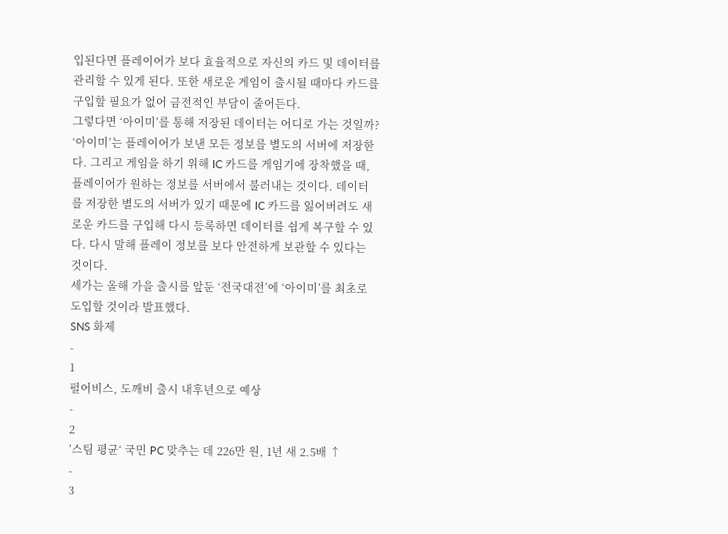입된다면 플레이어가 보다 효율적으로 자신의 카드 및 데이터를 관리할 수 있게 된다. 또한 새로운 게임이 출시될 때마다 카드를 구입할 필요가 없어 금전적인 부담이 줄어든다.
그렇다면 ‘아이미’를 통해 저장된 데이터는 어디로 가는 것일까? ‘아이미’는 플레이어가 보낸 모든 정보를 별도의 서버에 저장한다. 그리고 게임을 하기 위해 IC 카드를 게임기에 장착했을 때, 플레이어가 원하는 정보를 서버에서 불러내는 것이다. 데이터를 저장한 별도의 서버가 있기 때문에 IC 카드를 잃어버려도 새로운 카드를 구입해 다시 등록하면 데이터를 쉽게 복구할 수 있다. 다시 말해 플레이 정보를 보다 안전하게 보관할 수 있다는 것이다.
세가는 올해 가을 출시를 앞둔 ‘전국대전’에 ‘아이미’를 최초로 도입할 것이라 발표했다.
SNS 화제
-
1
펄어비스, 도깨비 출시 내후년으로 예상
-
2
’스팀 평균‘ 국민 PC 맞추는 데 226만 원, 1년 새 2.5배 ↑
-
3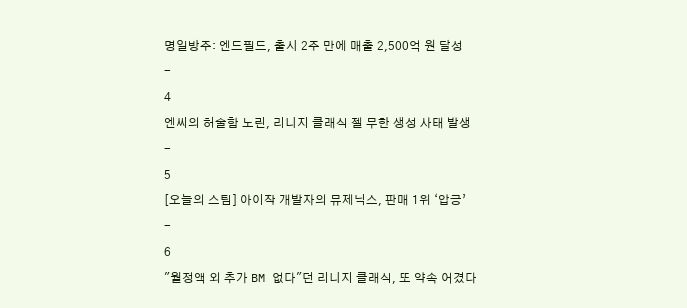명일방주: 엔드필드, 출시 2주 만에 매출 2,500억 원 달성
-
4
엔씨의 허술함 노린, 리니지 클래식 젤 무한 생성 사태 발생
-
5
[오늘의 스팀] 아이작 개발자의 뮤제닉스, 판매 1위 ‘압긍’
-
6
"월정액 외 추가 BM 없다"던 리니지 클래식, 또 약속 어겼다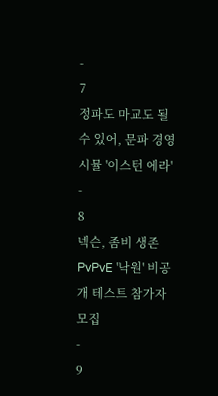-
7
정파도 마교도 될 수 있어, 문파 경영 시뮬 '이스턴 에라'
-
8
넥슨, 좀비 생존 PvPvE '낙원' 비공개 테스트 참가자 모집
-
9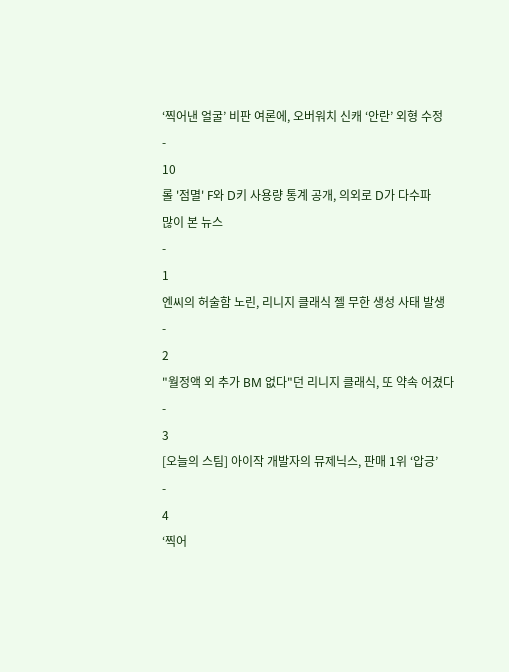‘찍어낸 얼굴’ 비판 여론에, 오버워치 신캐 ‘안란’ 외형 수정
-
10
롤 '점멸' F와 D키 사용량 통계 공개, 의외로 D가 다수파
많이 본 뉴스
-
1
엔씨의 허술함 노린, 리니지 클래식 젤 무한 생성 사태 발생
-
2
"월정액 외 추가 BM 없다"던 리니지 클래식, 또 약속 어겼다
-
3
[오늘의 스팀] 아이작 개발자의 뮤제닉스, 판매 1위 ‘압긍’
-
4
‘찍어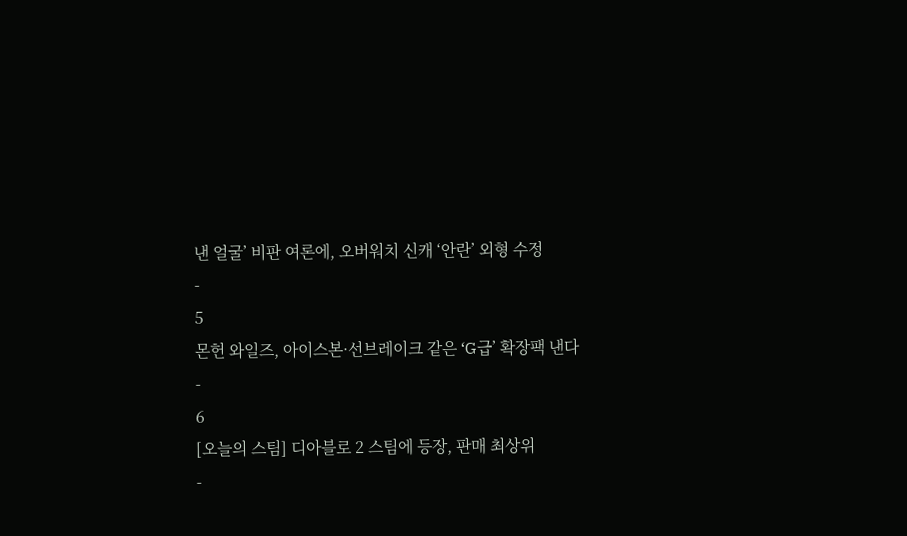낸 얼굴’ 비판 여론에, 오버워치 신캐 ‘안란’ 외형 수정
-
5
몬헌 와일즈, 아이스본·선브레이크 같은 ‘G급’ 확장팩 낸다
-
6
[오늘의 스팀] 디아블로 2 스팀에 등장, 판매 최상위
-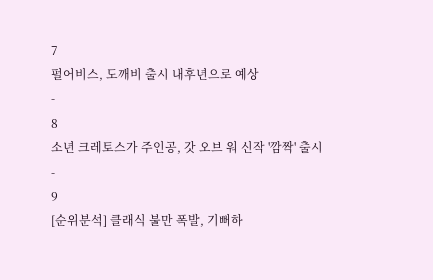7
펄어비스, 도깨비 출시 내후년으로 예상
-
8
소년 크레토스가 주인공, 갓 오브 워 신작 '깜짝' 출시
-
9
[순위분석] 클래식 불만 폭발, 기뻐하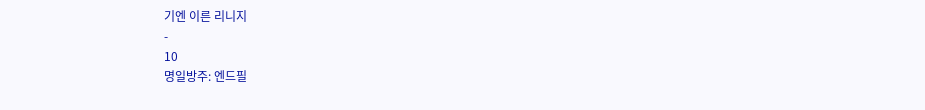기엔 이른 리니지
-
10
명일방주: 엔드필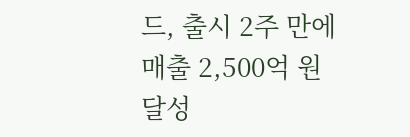드, 출시 2주 만에 매출 2,500억 원 달성